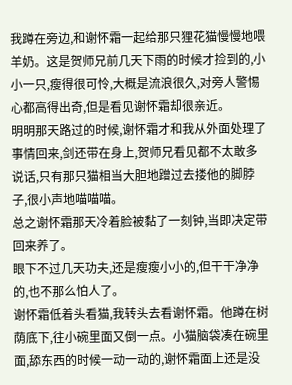我蹲在旁边,和谢怀霜一起给那只狸花猫慢慢地喂羊奶。这是贺师兄前几天下雨的时候才捡到的,小小一只,瘦得很可怜,大概是流浪很久,对旁人警惕心都高得出奇,但是看见谢怀霜却很亲近。
明明那天路过的时候,谢怀霜才和我从外面处理了事情回来,剑还带在身上,贺师兄看见都不太敢多说话,只有那只猫相当大胆地蹭过去搂他的脚脖子,很小声地喵喵喵。
总之谢怀霜那天冷着脸被黏了一刻钟,当即决定带回来养了。
眼下不过几天功夫,还是瘦瘦小小的,但干干净净的,也不那么怕人了。
谢怀霜低着头看猫,我转头去看谢怀霜。他蹲在树荫底下,往小碗里面又倒一点。小猫脑袋凑在碗里面,舔东西的时候一动一动的,谢怀霜面上还是没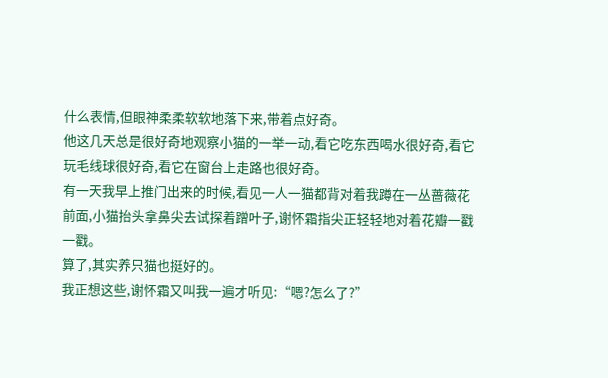什么表情,但眼神柔柔软软地落下来,带着点好奇。
他这几天总是很好奇地观察小猫的一举一动,看它吃东西喝水很好奇,看它玩毛线球很好奇,看它在窗台上走路也很好奇。
有一天我早上推门出来的时候,看见一人一猫都背对着我蹲在一丛蔷薇花前面,小猫抬头拿鼻尖去试探着蹭叶子,谢怀霜指尖正轻轻地对着花瓣一戳一戳。
算了,其实养只猫也挺好的。
我正想这些,谢怀霜又叫我一遍才听见:“嗯?怎么了?”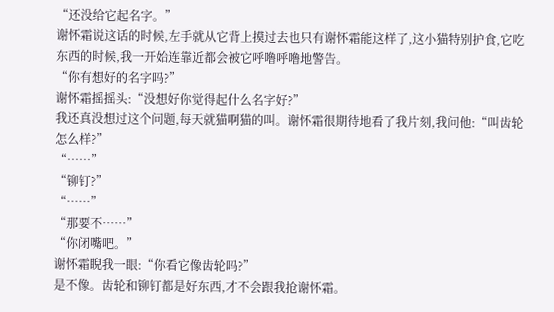“还没给它起名字。”
谢怀霜说这话的时候,左手就从它背上摸过去也只有谢怀霜能这样了,这小猫特别护食,它吃东西的时候,我一开始连靠近都会被它呼噜呼噜地警告。
“你有想好的名字吗?”
谢怀霜摇摇头:“没想好你觉得起什么名字好?”
我还真没想过这个问题,每天就猫啊猫的叫。谢怀霜很期待地看了我片刻,我问他:“叫齿轮怎么样?”
“……”
“铆钉?”
“……”
“那要不……”
“你闭嘴吧。”
谢怀霜睨我一眼:“你看它像齿轮吗?”
是不像。齿轮和铆钉都是好东西,才不会跟我抢谢怀霜。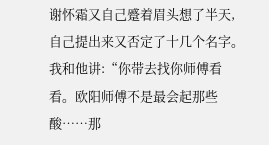谢怀霜又自己蹙着眉头想了半天,自己提出来又否定了十几个名字。我和他讲:“你带去找你师傅看看。欧阳师傅不是最会起那些酸……那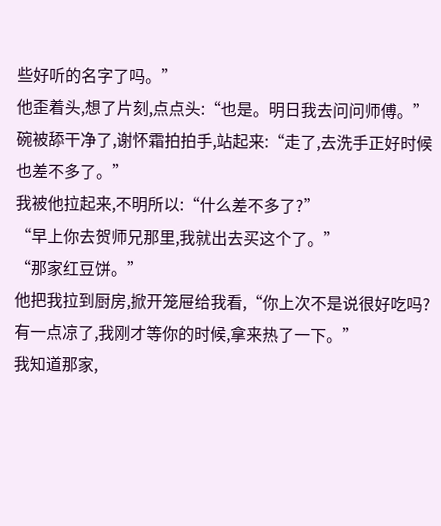些好听的名字了吗。”
他歪着头,想了片刻,点点头:“也是。明日我去问问师傅。”
碗被舔干净了,谢怀霜拍拍手,站起来:“走了,去洗手正好时候也差不多了。”
我被他拉起来,不明所以:“什么差不多了?”
“早上你去贺师兄那里,我就出去买这个了。”
“那家红豆饼。”
他把我拉到厨房,掀开笼屉给我看,“你上次不是说很好吃吗?有一点凉了,我刚才等你的时候,拿来热了一下。”
我知道那家,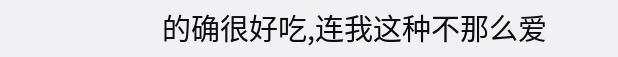的确很好吃,连我这种不那么爱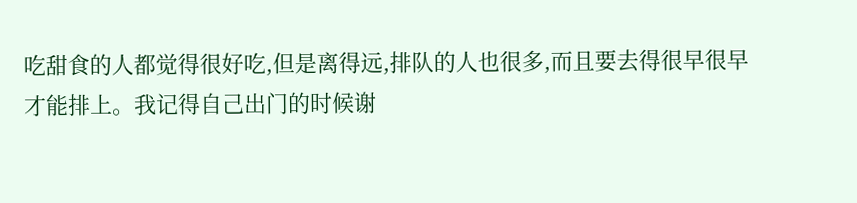吃甜食的人都觉得很好吃,但是离得远,排队的人也很多,而且要去得很早很早才能排上。我记得自己出门的时候谢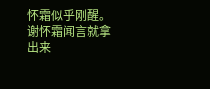怀霜似乎刚醒。
谢怀霜闻言就拿出来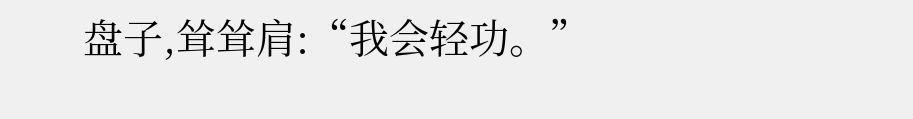盘子,耸耸肩:“我会轻功。”